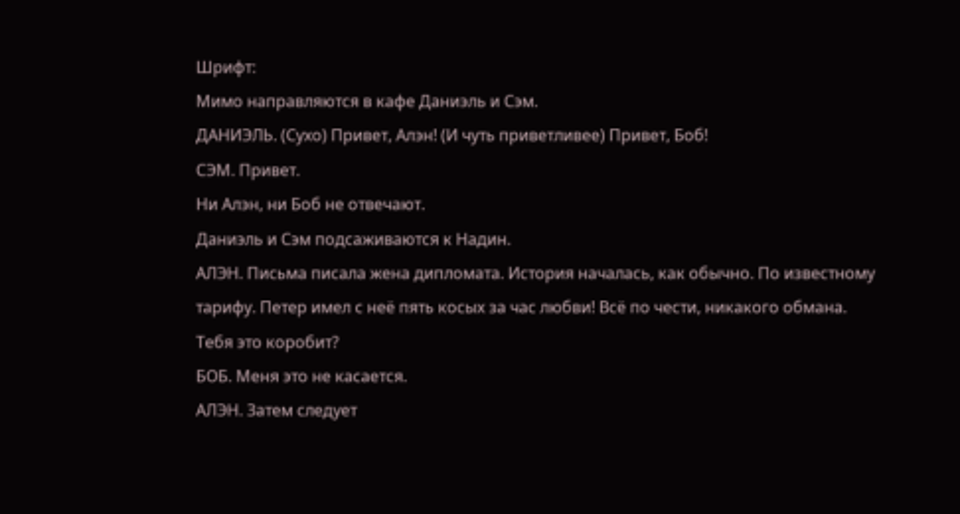Шрифт:
Мимо направляются в кафе Даниэль и Сэм.
ДАНИЭЛЬ. (Сухо) Привет, Алэн! (И чуть приветливее) Привет, Боб!
СЭМ. Привет.
Ни Алэн, ни Боб не отвечают.
Даниэль и Сэм подсаживаются к Надин.
АЛЭН. Письма писала жена дипломата. История началась, как обычно. По известному
тарифу. Петер имел с неё пять косых за час любви! Всё по чести, никакого обмана.
Тебя это коробит?
БОБ. Меня это не касается.
АЛЭН. Затем следует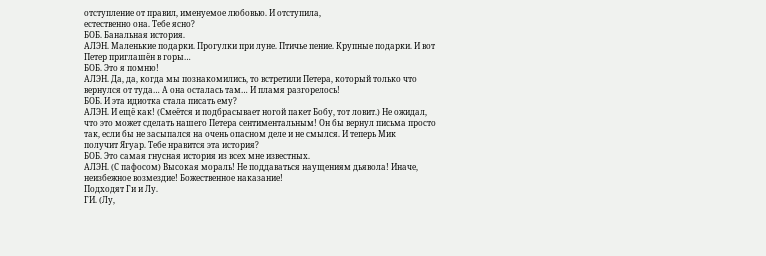отступление от правил, именуемое любовью. И отступила,
естественно она. Тебе ясно?
БОБ. Банальная история.
АЛЭН. Маленькие подарки. Прогулки при луне. Птичье пение. Крупные подарки. И вот
Петер приглашён в горы…
БОБ. Это я помню!
АЛЭН. Да, да, когда мы познакомились, то встретили Петера, который только что
вернулся от туда… А она осталась там… И пламя разгорелось!
БОБ. И эта идиотка стала писать ему?
АЛЭН. И ещё как! (Смеётся и подбрасывает ногой пакет Бобу, тот ловит.) Не ожидал,
что это может сделать нашего Петера сентиментальным! Он бы вернул письма просто
так, если бы не засыпался на очень опасном деле и не смылся. И теперь Мик
получит Ягуар. Тебе нравится эта история?
БОБ. Это самая гнусная история из всех мне известных.
АЛЭН. (С пафосом) Высокая мораль! Не поддаваться наущениям дьявола! Иначе,
неизбежное возмездие! Божественное наказание!
Подходят Ги и Лу.
ГИ. (Лу,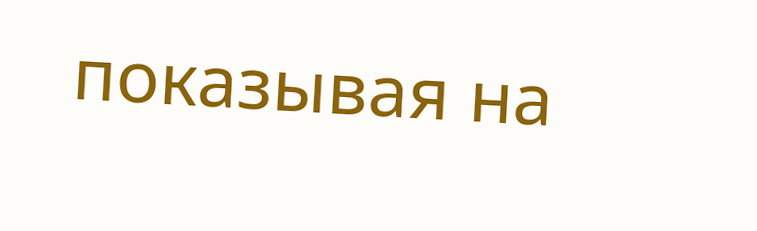показывая на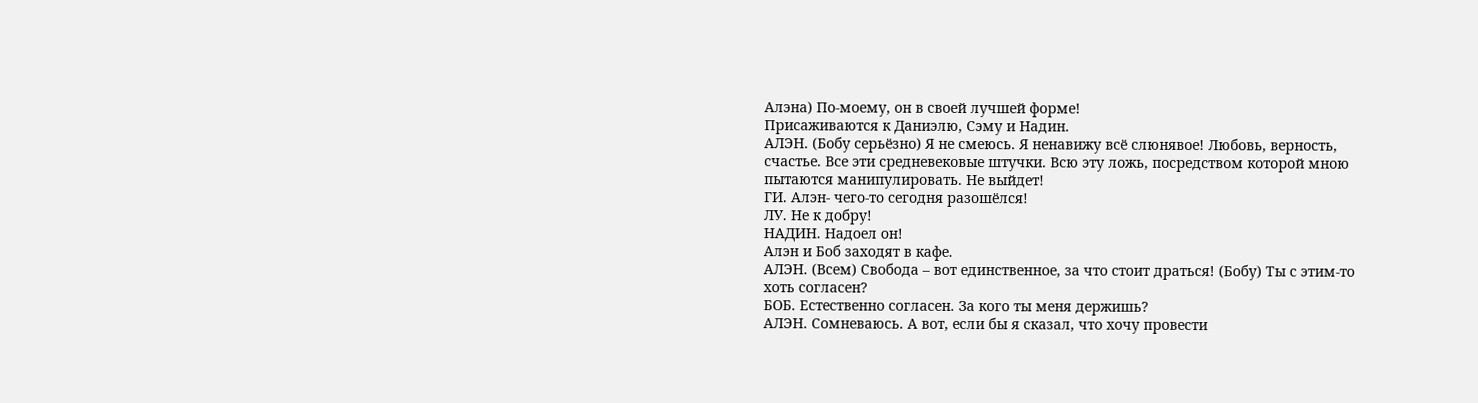Алэна) По-моему, он в своей лучшей форме!
Присаживаются к Даниэлю, Сэму и Надин.
АЛЭН. (Бобу серьёзно) Я не смеюсь. Я ненавижу всё слюнявое! Любовь, верность,
счастье. Все эти средневековые штучки. Всю эту ложь, посредством которой мною
пытаются манипулировать. Не выйдет!
ГИ. Алэн- чего-то сегодня разошёлся!
ЛУ. Не к добру!
НАДИН. Надоел он!
Алэн и Боб заходят в кафе.
АЛЭН. (Всем) Свобода – вот единственное, за что стоит драться! (Бобу) Ты с этим-то
хоть согласен?
БОБ. Естественно согласен. За кого ты меня держишь?
АЛЭН. Сомневаюсь. А вот, если бы я сказал, что хочу провести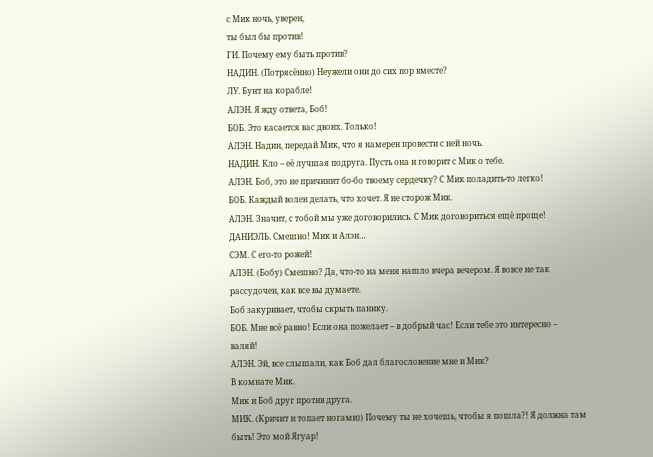с Мик ночь, уверен,
ты был бы против!
ГИ. Почему ему быть против?
НАДИН. (Потрясённо) Неужели они до сих пор вместе?
ЛУ. Бунт на корабле!
АЛЭН. Я жду ответа, Боб!
БОБ. Это касается вас двоих. Только!
АЛЭН. Надин, передай Мик, что я намерен провести с ней ночь.
НАДИН. Кло – её лучшая подруга. Пусть она и говорит с Мик о тебе.
АЛЭН. Боб, это не причинит бо-бо твоему сердечку? С Мик поладить-то легко!
БОБ. Каждый волен делать, что хочет. Я не сторож Мик.
АЛЭН. Значит, с тобой мы уже договорились. С Мик договориться ещё проще!
ДАНИЭЛЬ. Смешно! Мик и Алэн…
СЭМ. С его-то рожей!
АЛЭН. (Бобу) Смешно? Да, что-то на меня нашло вчера вечером. Я вовсе не так
рассудочен, как все вы думаете.
Боб закуривает, чтобы скрыть панику.
БОБ. Мне всё равно! Если она пожелает – в добрый час! Если тебе это интересно –
валяй!
АЛЭН. Эй, все слышали, как Боб дал благословение мне и Мик?
В комнате Мик.
Мик и Боб друг против друга.
МИК. (Кричит и топает ногами)) Почему ты не хочешь, чтобы я пошла?! Я должна там
быть! Это мой Ягуар!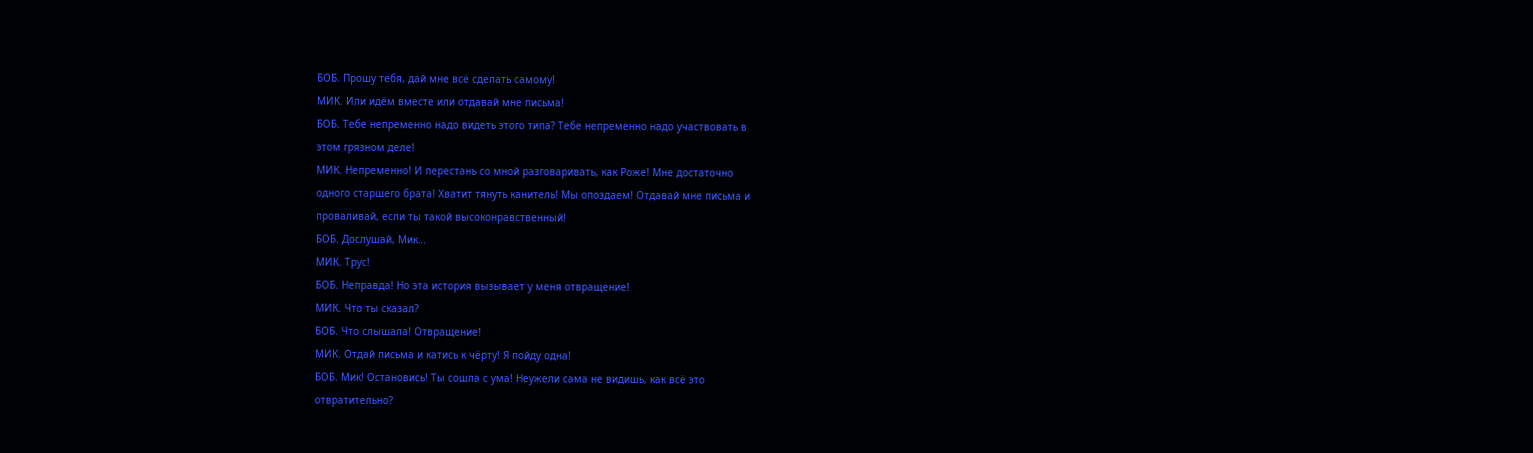БОБ. Прошу тебя, дай мне всё сделать самому!
МИК. Или идём вместе или отдавай мне письма!
БОБ. Тебе непременно надо видеть этого типа? Тебе непременно надо участвовать в
этом грязном деле!
МИК. Непременно! И перестань со мной разговаривать, как Роже! Мне достаточно
одного старшего брата! Хватит тянуть канитель! Мы опоздаем! Отдавай мне письма и
проваливай, если ты такой высоконравственный!
БОБ. Дослушай, Мик…
МИК. Трус!
БОБ. Неправда! Но эта история вызывает у меня отвращение!
МИК. Что ты сказал?
БОБ. Что слышала! Отвращение!
МИК. Отдай письма и катись к чёрту! Я пойду одна!
БОБ. Мик! Остановись! Ты сошла с ума! Неужели сама не видишь, как всё это
отвратительно?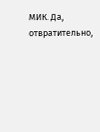МИК. Да, отвратительно,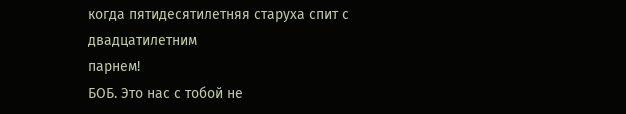когда пятидесятилетняя старуха спит с двадцатилетним
парнем!
БОБ. Это нас с тобой не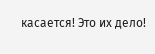касается! Это их дело!